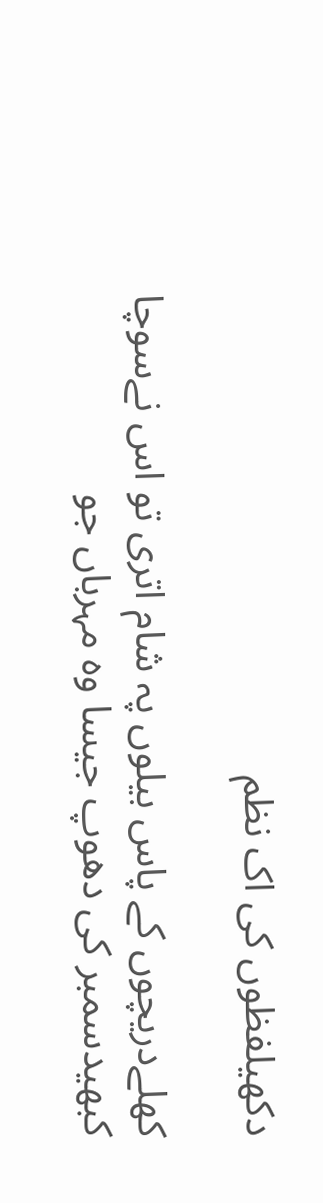دکھیلفظوں کی اک نظم

کھلےدریچوں کے پاس بیلوں پہ شام اتری تو اس نےسوچا
کبھیدسمبر کی دھوپ جیسا وہ مہرباں جو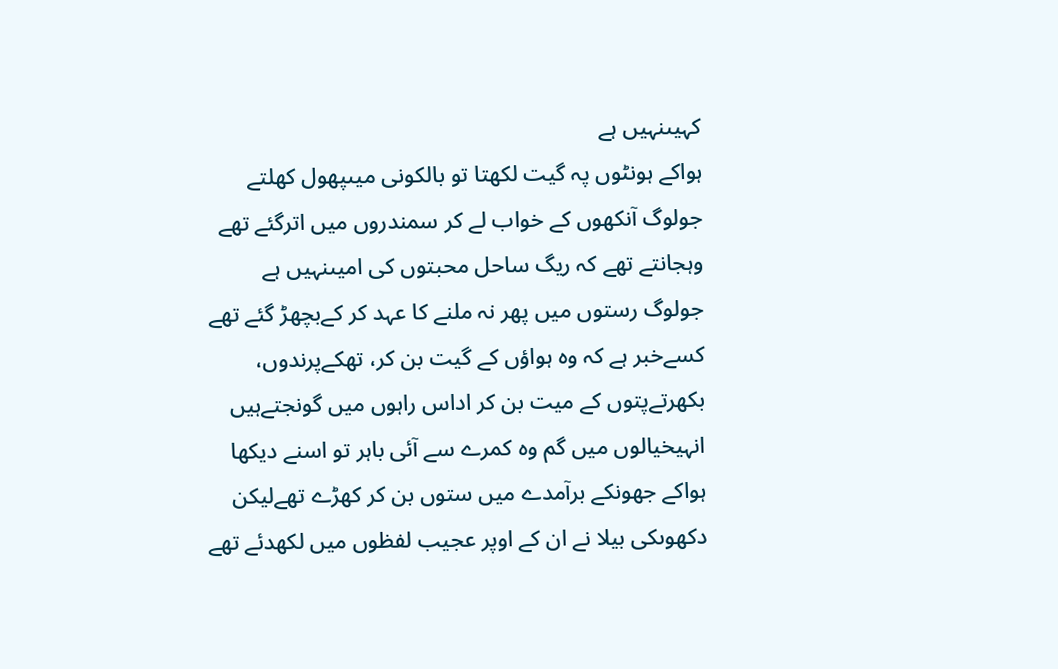کہیںنہیں ہے
ہواکے ہونٹوں پہ گیت لکھتا تو بالکونی میںپھول کھلتے
جولوگ آنکھوں کے خواب لے کر سمندروں میں اترگئے تھے
وہجانتے تھے کہ ریگ ساحل محبتوں کی امیںنہیں ہے
جولوگ رستوں میں پھر نہ ملنے کا عہد کر کےبچھڑ گئے تھے
کسےخبر ہے کہ وہ ہواؤں کے گیت بن کر، تھکےپرندوں،
بکھرتےپتوں کے میت بن کر اداس راہوں میں گونجتےہیں
انہیخیالوں میں گم وہ کمرے سے آئی باہر تو اسنے دیکھا
ہواکے جھونکے برآمدے میں ستوں بن کر کھڑے تھےلیکن
دکھوںکی بیلا نے ان کے اوپر عجیب لفظوں میں لکھدئے تھے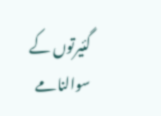گئیرتوں کے سوالنامے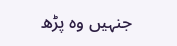جنہیں وہ پڑھ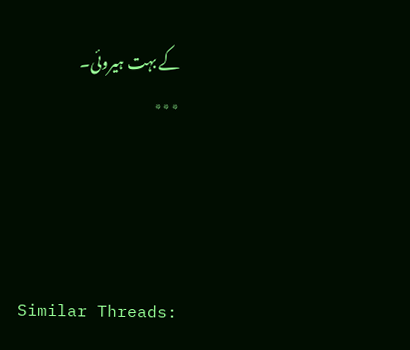کے بہت ہیروئی۔
٭٭٭




Similar Threads: